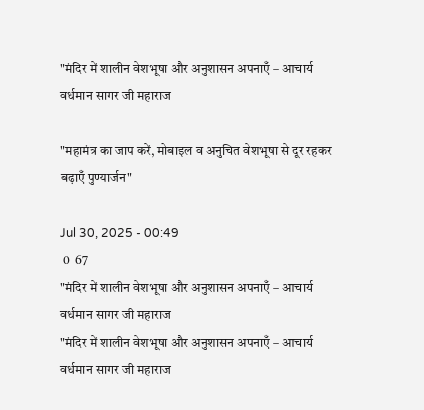"मंदिर में शालीन वेशभूषा और अनुशासन अपनाएँ – आचार्य वर्धमान सागर जी महाराज

"महामंत्र का जाप करें, मोबाइल व अनुचित वेशभूषा से दूर रहकर बढ़ाएँ पुण्यार्जन"

Jul 30, 2025 - 00:49
 0  67
"मंदिर में शालीन वेशभूषा और अनुशासन अपनाएँ – आचार्य वर्धमान सागर जी महाराज
"मंदिर में शालीन वेशभूषा और अनुशासन अपनाएँ – आचार्य वर्धमान सागर जी महाराज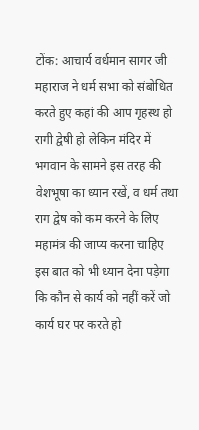टोंक: आचार्य वर्धमान सागर जी महाराज ने धर्म सभा को संबोधित करते हुए कहां की आप गृहस्थ हो रागी द्वेषी हो लेकिन मंदिर में भगवान के सामने इस तरह की वेशभूषा का ध्यान रखें, व धर्म तथा राग द्वेष को कम करने के लिए महामंत्र की जाप्य करना चाहिए इस बात को भी ध्यान देना पड़ेगा कि कौन से कार्य को नहीं करें जो कार्य घर पर करते हो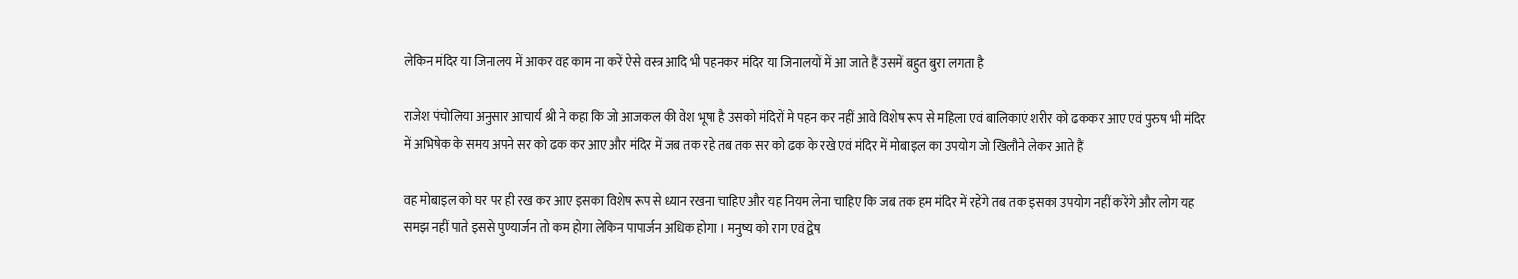लेकिन मंदिर या जिनालय में आकर वह काम ना करें ऐसे वस्त्र आदि भी पहनकर मंदिर या जिनालयों में आ जाते हैं उसमें बहुत बुरा लगता है

राजेश पंचोलिया अनुसार आचार्य श्री ने कहा कि जो आजकल की वेश भूषा है उसको मंदिरों मे पहन कर नहीं आवे विशेष रूप से महिला एवं बालिकाएं शरीर को ढककर आए एवं पुरुष भी मंदिर में अभिषेक के समय अपने सर को ढक कर आए और मंदिर में जब तक रहे तब तक सर को ढक के रखे एवं मंदिर में मोबाइल का उपयोग जो खिलौने लेकर आते हैं

वह मोबाइल को घर पर ही रख कर आए इसका विशेष रूप से ध्यान रखना चाहिए और यह नियम लेना चाहिए कि जब तक हम मंदिर में रहेंगे तब तक इसका उपयोग नहीं करेंगे और लोग यह समझ नहीं पाते इससे पुण्यार्जन तो कम होगा लेकिन पापार्जन अधिक होगा । मनुष्य को राग एवं द्वेष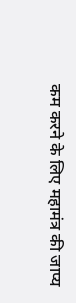कम करने के लिए महामंत्र की जाप्य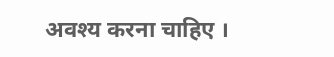अवश्य करना चाहिए ।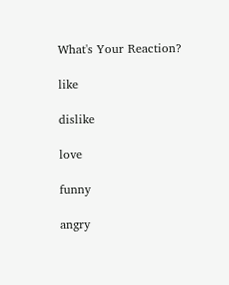What's Your Reaction?

like

dislike

love

funny

angry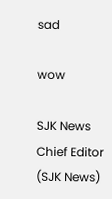sad

wow

SJK News Chief Editor (SJK News)